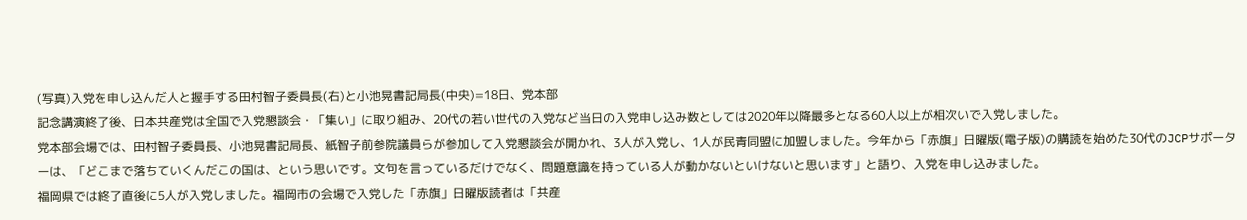(写真)入党を申し込んだ人と握手する田村智子委員長(右)と小池晃書記局長(中央)=18日、党本部
記念講演終了後、日本共産党は全国で入党懇談会・「集い」に取り組み、20代の若い世代の入党など当日の入党申し込み数としては2020年以降最多となる60人以上が相次いで入党しました。
党本部会場では、田村智子委員長、小池晃書記局長、紙智子前参院議員らが参加して入党懇談会が開かれ、3人が入党し、1人が民青同盟に加盟しました。今年から「赤旗」日曜版(電子版)の購読を始めた30代のJCPサポーターは、「どこまで落ちていくんだこの国は、という思いです。文句を言っているだけでなく、問題意識を持っている人が動かないといけないと思います」と語り、入党を申し込みました。
福岡県では終了直後に5人が入党しました。福岡市の会場で入党した「赤旗」日曜版読者は「共産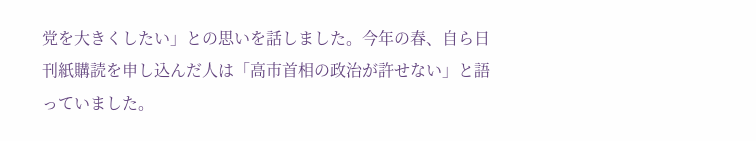党を大きくしたい」との思いを話しました。今年の春、自ら日刊紙購読を申し込んだ人は「高市首相の政治が許せない」と語っていました。